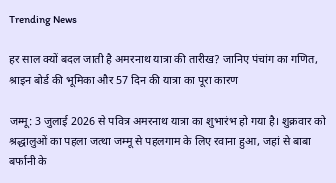Trending News

हर साल क्यों बदल जाती है अमरनाथ यात्रा की तारीख? जानिए पंचांग का गणित, श्राइन बोर्ड की भूमिका और 57 दिन की यात्रा का पूरा कारण

जम्मू: 3 जुलाई 2026 से पवित्र अमरनाथ यात्रा का शुभारंभ हो गया है। शुक्रवार को श्रद्धालुओं का पहला जत्था जम्मू से पहलगाम के लिए रवाना हुआ, जहां से बाबा बर्फानी के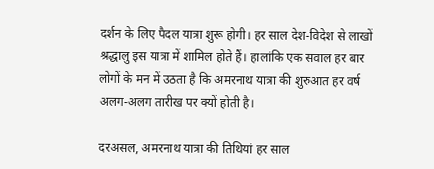दर्शन के लिए पैदल यात्रा शुरू होगी। हर साल देश-विदेश से लाखों श्रद्धालु इस यात्रा में शामिल होते हैं। हालांकि एक सवाल हर बार लोगों के मन में उठता है कि अमरनाथ यात्रा की शुरुआत हर वर्ष अलग-अलग तारीख पर क्यों होती है।

दरअसल, अमरनाथ यात्रा की तिथियां हर साल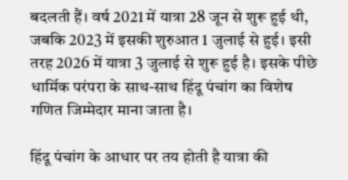बदलती हैं। वर्ष 2021 में यात्रा 28 जून से शुरू हुई थी, जबकि 2023 में इसकी शुरुआत 1 जुलाई से हुई। इसी तरह 2026 में यात्रा 3 जुलाई से शुरू हुई है। इसके पीछे धार्मिक परंपरा के साथ-साथ हिंदू पंचांग का विशेष गणित जिम्मेदार माना जाता है।

हिंदू पंचांग के आधार पर तय होती है यात्रा की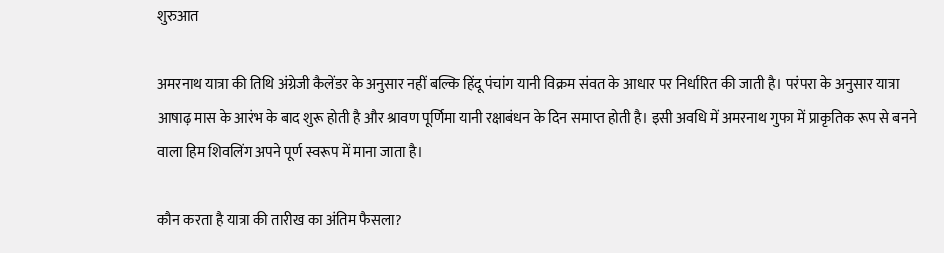शुरुआत

अमरनाथ यात्रा की तिथि अंग्रेजी कैलेंडर के अनुसार नहीं बल्कि हिंदू पंचांग यानी विक्रम संवत के आधार पर निर्धारित की जाती है। परंपरा के अनुसार यात्रा आषाढ़ मास के आरंभ के बाद शुरू होती है और श्रावण पूर्णिमा यानी रक्षाबंधन के दिन समाप्त होती है। इसी अवधि में अमरनाथ गुफा में प्राकृतिक रूप से बनने वाला हिम शिवलिंग अपने पूर्ण स्वरूप में माना जाता है।

कौन करता है यात्रा की तारीख का अंतिम फैसला?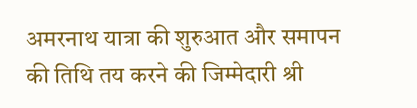अमरनाथ यात्रा की शुरुआत और समापन की तिथि तय करने की जिम्मेदारी श्री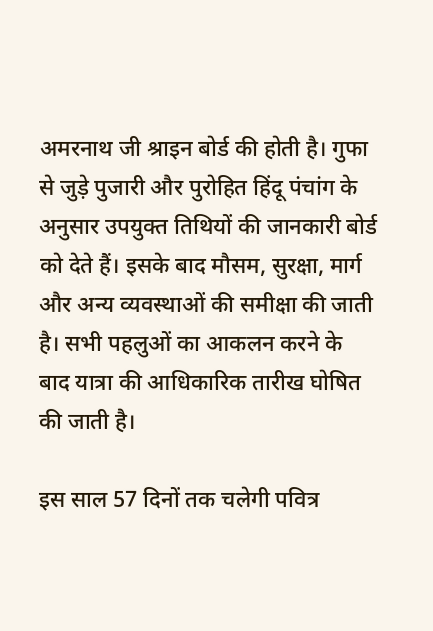अमरनाथ जी श्राइन बोर्ड की होती है। गुफा से जुड़े पुजारी और पुरोहित हिंदू पंचांग के अनुसार उपयुक्त तिथियों की जानकारी बोर्ड को देते हैं। इसके बाद मौसम, सुरक्षा, मार्ग और अन्य व्यवस्थाओं की समीक्षा की जाती है। सभी पहलुओं का आकलन करने के बाद यात्रा की आधिकारिक तारीख घोषित की जाती है।

इस साल 57 दिनों तक चलेगी पवित्र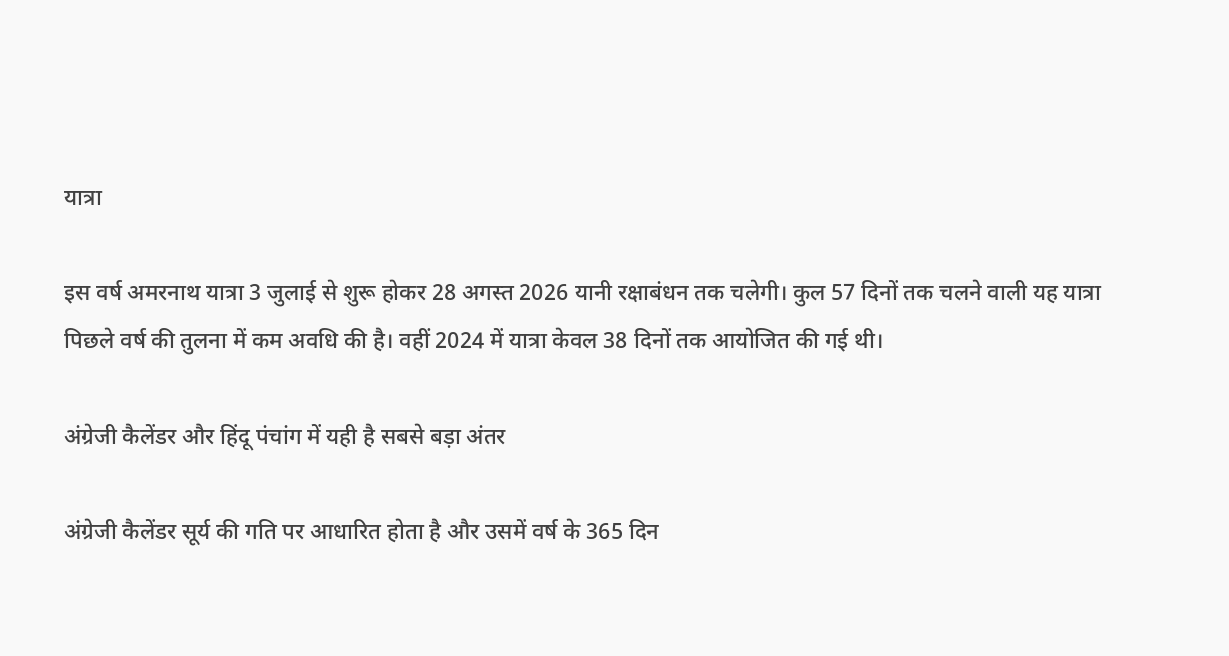यात्रा

इस वर्ष अमरनाथ यात्रा 3 जुलाई से शुरू होकर 28 अगस्त 2026 यानी रक्षाबंधन तक चलेगी। कुल 57 दिनों तक चलने वाली यह यात्रा पिछले वर्ष की तुलना में कम अवधि की है। वहीं 2024 में यात्रा केवल 38 दिनों तक आयोजित की गई थी।

अंग्रेजी कैलेंडर और हिंदू पंचांग में यही है सबसे बड़ा अंतर

अंग्रेजी कैलेंडर सूर्य की गति पर आधारित होता है और उसमें वर्ष के 365 दिन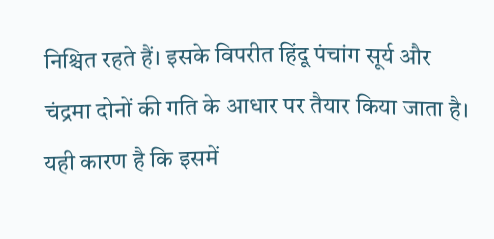निश्चित रहते हैं। इसके विपरीत हिंदू पंचांग सूर्य और चंद्रमा दोनों की गति के आधार पर तैयार किया जाता है। यही कारण है कि इसमें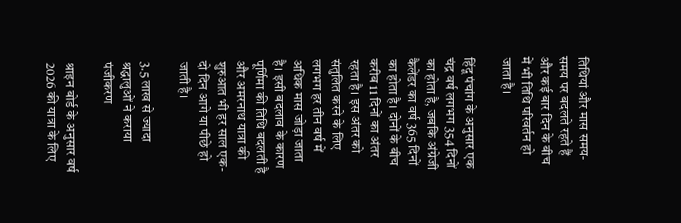तिथियां और मास समय-समय पर बदलते रहते हैं और कई बार दिन के बीच में भी तिथि परिवर्तन हो जाता है।

हिंदू पंचांग के अनुसार एक चंद्र वर्ष लगभग 354 दिनों का होता है, जबकि अंग्रेजी कैलेंडर का वर्ष 365 दिनों का होता है। दोनों के बीच करीब 11 दिनों का अंतर रहता है। इस अंतर को संतुलित करने के लिए लगभग हर तीन वर्ष में अधिक मास जोड़ा जाता है। इसी बदलाव के कारण पूर्णिमा की तिथि बदलती है और अमरनाथ यात्रा की शुरुआत भी हर साल एक-दो दिन आगे या पीछे हो जाती है।

3.5 लाख से ज्यादा श्रद्धालुओं ने कराया पंजीकरण

श्राइन बोर्ड के अनुसार वर्ष 2026 की यात्रा के लिए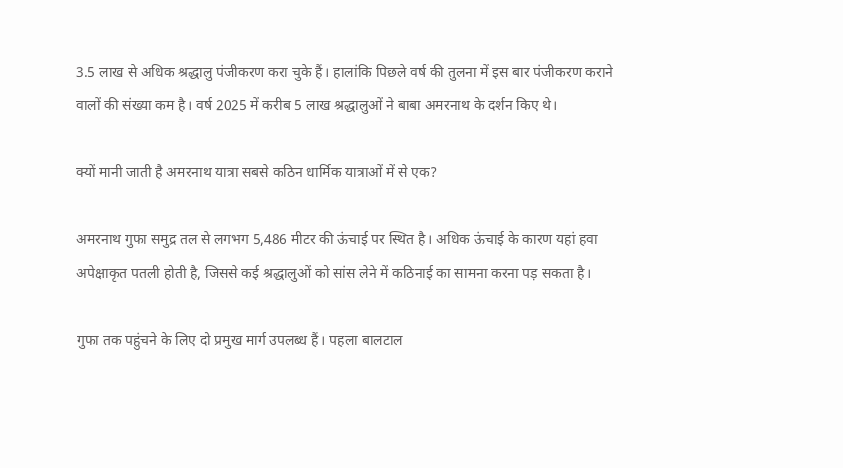3.5 लाख से अधिक श्रद्धालु पंजीकरण करा चुके हैं। हालांकि पिछले वर्ष की तुलना में इस बार पंजीकरण कराने वालों की संख्या कम है। वर्ष 2025 में करीब 5 लाख श्रद्धालुओं ने बाबा अमरनाथ के दर्शन किए थे।

क्यों मानी जाती है अमरनाथ यात्रा सबसे कठिन धार्मिक यात्राओं में से एक?

अमरनाथ गुफा समुद्र तल से लगभग 5,486 मीटर की ऊंचाई पर स्थित है। अधिक ऊंचाई के कारण यहां हवा अपेक्षाकृत पतली होती है, जिससे कई श्रद्धालुओं को सांस लेने में कठिनाई का सामना करना पड़ सकता है।

गुफा तक पहुंचने के लिए दो प्रमुख मार्ग उपलब्ध हैं। पहला बालटाल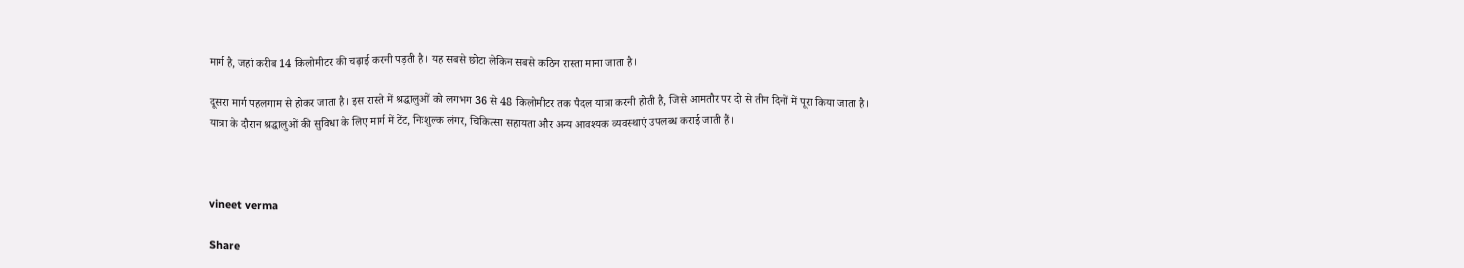मार्ग है, जहां करीब 14 किलोमीटर की चढ़ाई करनी पड़ती है। यह सबसे छोटा लेकिन सबसे कठिन रास्ता माना जाता है।

दूसरा मार्ग पहलगाम से होकर जाता है। इस रास्ते में श्रद्धालुओं को लगभग 36 से 48 किलोमीटर तक पैदल यात्रा करनी होती है, जिसे आमतौर पर दो से तीन दिनों में पूरा किया जाता है। यात्रा के दौरान श्रद्धालुओं की सुविधा के लिए मार्ग में टेंट, निःशुल्क लंगर, चिकित्सा सहायता और अन्य आवश्यक व्यवस्थाएं उपलब्ध कराई जाती हैं।



vineet verma

Share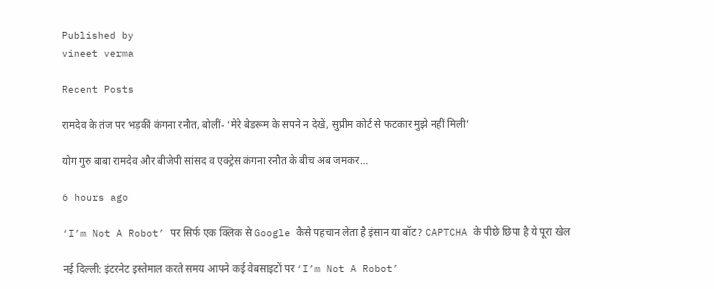Published by
vineet verma

Recent Posts

रामदेव के तंज पर भड़कीं कंगना रनौत, बोलीं- ‘मेरे बेडरूम के सपने न देखें, सुप्रीम कोर्ट से फटकार मुझे नहीं मिली’

योग गुरु बाबा रामदेव और बीजेपी सांसद व एक्ट्रेस कंगना रनौत के बीच अब जमकर…

6 hours ago

‘I’m Not A Robot’ पर सिर्फ एक क्लिक से Google कैसे पहचान लेता है इंसान या बॉट? CAPTCHA के पीछे छिपा है ये पूरा खेल

नई दिल्ली: इंटरनेट इस्तेमाल करते समय आपने कई वेबसाइटों पर ‘I’m Not A Robot’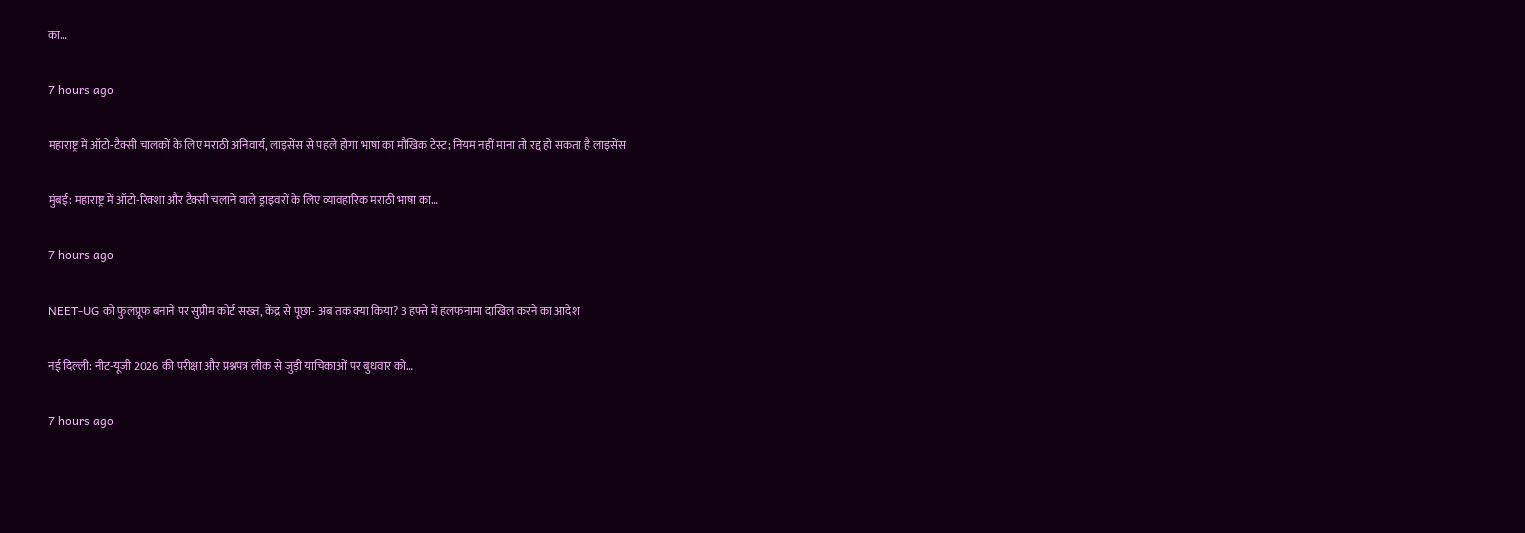का…

7 hours ago

महाराष्ट्र में ऑटो-टैक्सी चालकों के लिए मराठी अनिवार्य, लाइसेंस से पहले होगा भाषा का मौखिक टेस्ट; नियम नहीं माना तो रद्द हो सकता है लाइसेंस

मुंबई: महाराष्ट्र में ऑटो-रिक्शा और टैक्सी चलाने वाले ड्राइवरों के लिए व्यावहारिक मराठी भाषा का…

7 hours ago

NEET-UG को फुलप्रूफ बनाने पर सुप्रीम कोर्ट सख्त, केंद्र से पूछा- अब तक क्या किया? 3 हफ्ते में हलफनामा दाखिल करने का आदेश

नई दिल्ली: नीट-यूजी 2026 की परीक्षा और प्रश्नपत्र लीक से जुड़ी याचिकाओं पर बुधवार को…

7 hours ago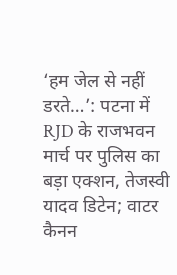‘हम जेल से नहीं डरते…’: पटना में RJD के राजभवन मार्च पर पुलिस का बड़ा एक्शन, तेजस्वी यादव डिटेन; वाटर कैनन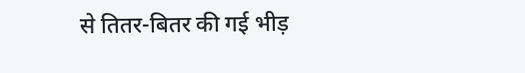से तितर-बितर की गई भीड़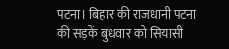पटना। बिहार की राजधानी पटना की सड़कें बुधवार को सियासी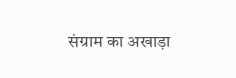संग्राम का अखाड़ा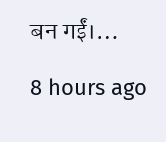बन गईं।…

8 hours ago